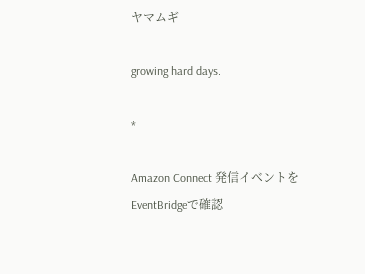ヤマムギ

growing hard days.

*

Amazon Connect 発信イベントをEventBridgeで確認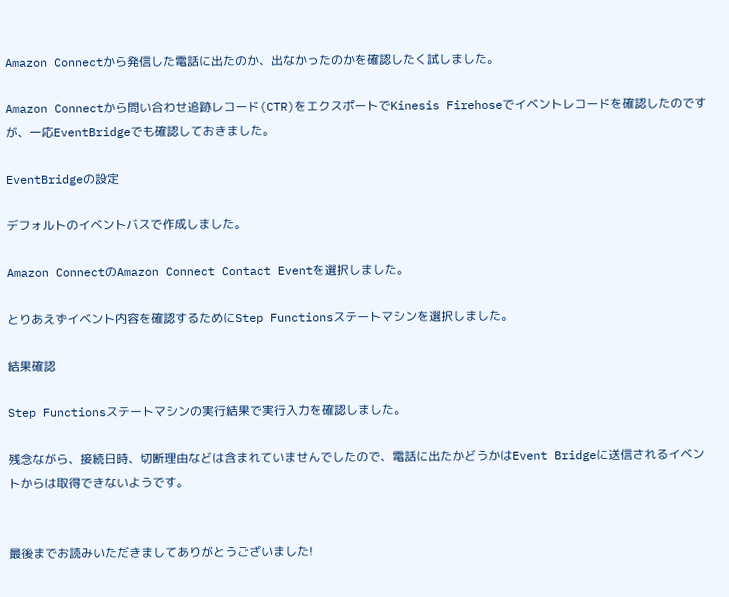Amazon Connectから発信した電話に出たのか、出なかったのかを確認したく試しました。

Amazon Connectから問い合わせ追跡レコード(CTR)をエクスポートでKinesis Firehoseでイベントレコードを確認したのですが、一応EventBridgeでも確認しておきました。

EventBridgeの設定

デフォルトのイベントバスで作成しました。

Amazon ConnectのAmazon Connect Contact Eventを選択しました。

とりあえずイベント内容を確認するためにStep Functionsステートマシンを選択しました。

結果確認

Step Functionsステートマシンの実行結果で実行入力を確認しました。

残念ながら、接続日時、切断理由などは含まれていませんでしたので、電話に出たかどうかはEvent Bridgeに送信されるイベントからは取得できないようです。


最後までお読みいただきましてありがとうございました!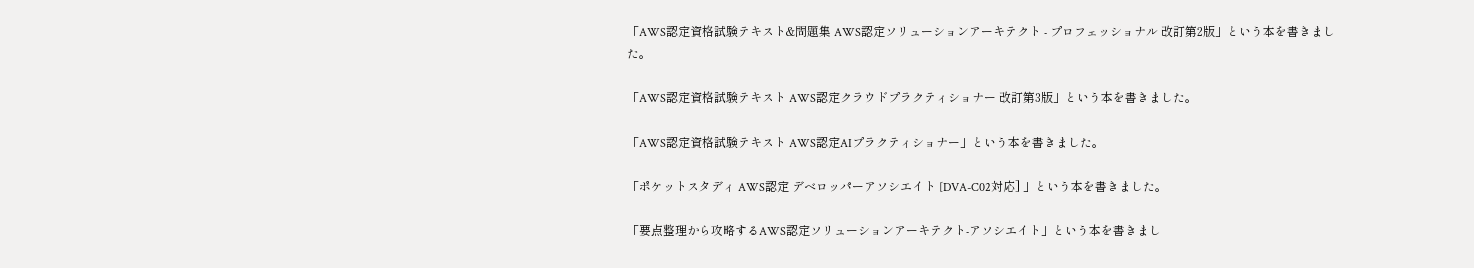「AWS認定資格試験テキスト&問題集 AWS認定ソリューションアーキテクト - プロフェッショナル 改訂第2版」という本を書きました。

「AWS認定資格試験テキスト AWS認定クラウドプラクティショナー 改訂第3版」という本を書きました。

「AWS認定資格試験テキスト AWS認定AIプラクティショナー」という本を書きました。

「ポケットスタディ AWS認定 デベロッパーアソシエイト [DVA-C02対応] 」という本を書きました。

「要点整理から攻略するAWS認定ソリューションアーキテクト-アソシエイト」という本を書きまし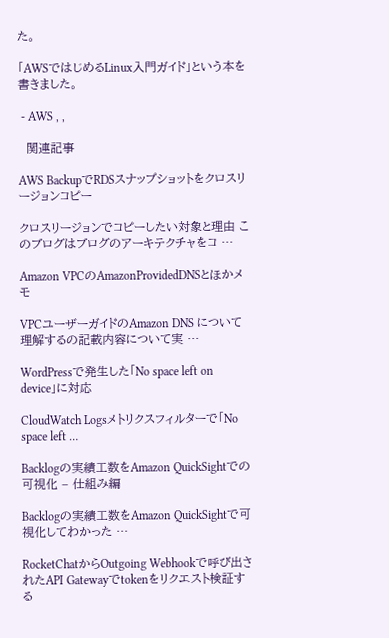た。

「AWSではじめるLinux入門ガイド」という本を書きました。

 - AWS , ,

  関連記事

AWS BackupでRDSスナップショットをクロスリージョンコピー

クロスリージョンでコピーしたい対象と理由 このブログはブログのアーキテクチャをコ …

Amazon VPCのAmazonProvidedDNSとほかメモ

VPCユーザーガイドのAmazon DNS について理解するの記載内容について実 …

WordPressで発生した「No space left on device」に対応

CloudWatch Logsメトリクスフィルターで「No space left …

Backlogの実績工数をAmazon QuickSightでの可視化 – 仕組み編

Backlogの実績工数をAmazon QuickSightで可視化してわかった …

RocketChatからOutgoing Webhookで呼び出されたAPI Gatewayでtokenをリクエスト検証する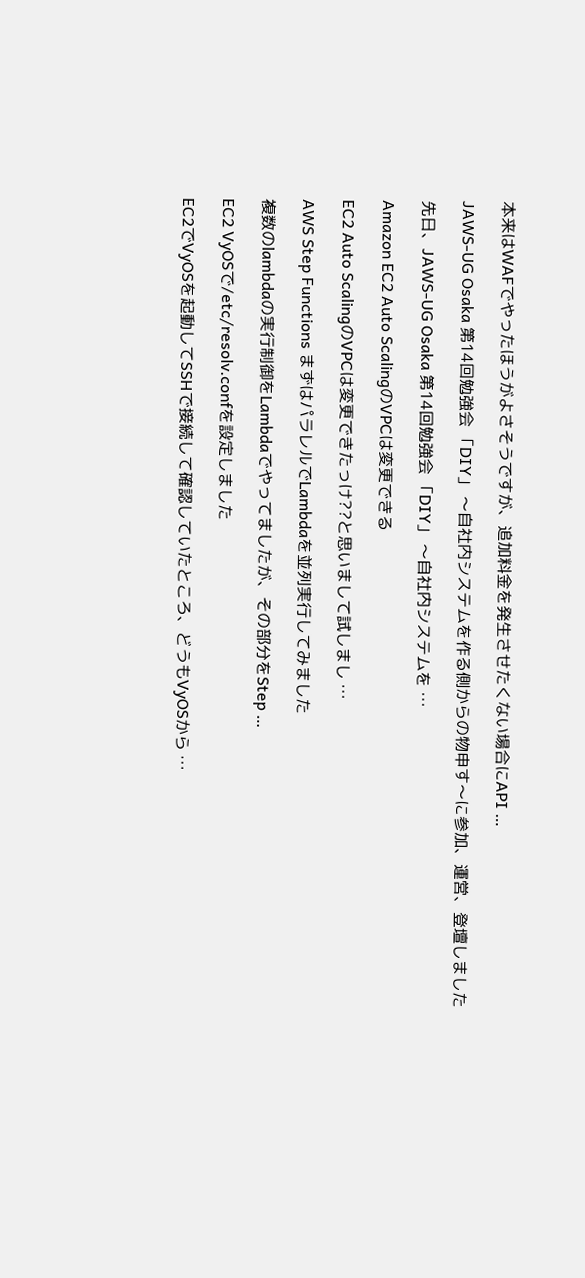本来はWAFでやったほうがよさそうですが、追加料金を発生させたくない場合にAPI …

JAWS-UG Osaka 第14回勉強会 「DIY」 〜自社内システムを作る側からの物申す〜に参加、運営、登壇しました

先日、JAWS-UG Osaka 第14回勉強会 「DIY」 〜自社内システムを …

Amazon EC2 Auto ScalingのVPCは変更できる

EC2 Auto ScalingのVPCは変更できたっけ??と思いまして試しまし …

AWS Step Functions まずはパラレルでLambdaを並列実行してみました

複数のlambdaの実行制御をLambdaでやってましたが、その部分をStep …

EC2 VyOSで/etc/resolv.confを設定しました

EC2でVyOSを起動してSSHで接続して確認していたところ、どうもVyOSから …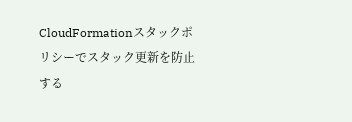CloudFormationスタックポリシーでスタック更新を防止する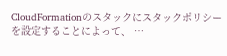CloudFormationのスタックにスタックポリシーを設定することによって、 …